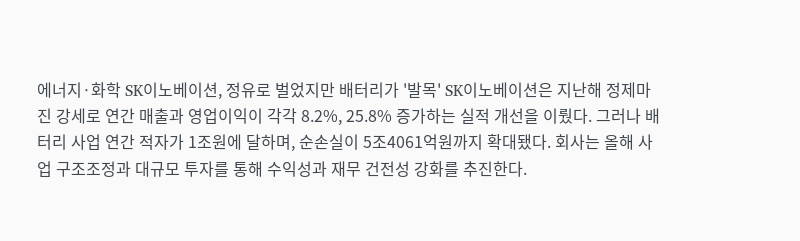에너지·화학 SK이노베이션, 정유로 벌었지만 배터리가 '발목' SK이노베이션은 지난해 정제마진 강세로 연간 매출과 영업이익이 각각 8.2%, 25.8% 증가하는 실적 개선을 이뤘다. 그러나 배터리 사업 연간 적자가 1조원에 달하며, 순손실이 5조4061억원까지 확대됐다. 회사는 올해 사업 구조조정과 대규모 투자를 통해 수익성과 재무 건전성 강화를 추진한다.